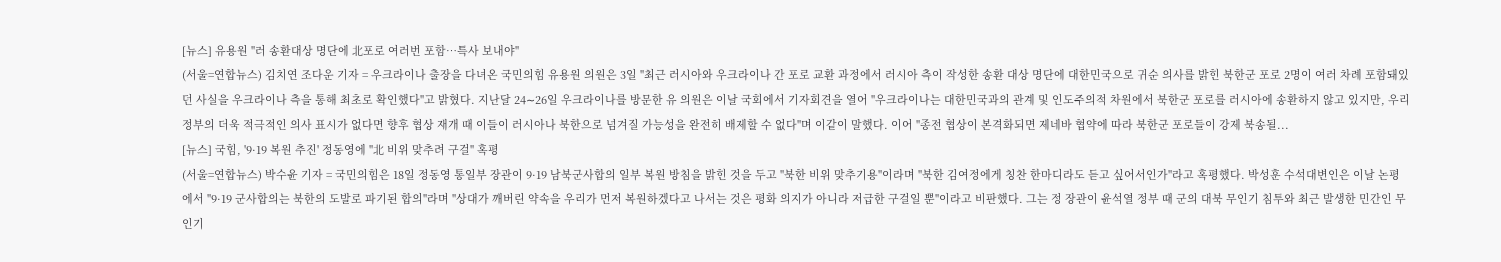[뉴스] 유용원 "러 송환대상 명단에 北포로 여러번 포함…특사 보내야"
(서울=연합뉴스) 김치연 조다운 기자 = 우크라이나 출장을 다녀온 국민의힘 유용원 의원은 3일 "최근 러시아와 우크라이나 간 포로 교환 과정에서 러시아 측이 작성한 송환 대상 명단에 대한민국으로 귀순 의사를 밝힌 북한군 포로 2명이 여러 차례 포함돼있던 사실을 우크라이나 측을 통해 최초로 확인했다"고 밝혔다. 지난달 24∼26일 우크라이나를 방문한 유 의원은 이날 국회에서 기자회견을 열어 "우크라이나는 대한민국과의 관계 및 인도주의적 차원에서 북한군 포로를 러시아에 송환하지 않고 있지만, 우리 정부의 더욱 적극적인 의사 표시가 없다면 향후 협상 재개 때 이들이 러시아나 북한으로 넘겨질 가능성을 완전히 배제할 수 없다"며 이같이 말했다. 이어 "종전 협상이 본격화되면 제네바 협약에 따라 북한군 포로들이 강제 북송될...
[뉴스] 국힘, '9·19 복원 추진' 정동영에 "北 비위 맞추려 구걸" 혹평
(서울=연합뉴스) 박수윤 기자 = 국민의힘은 18일 정동영 통일부 장관이 9·19 남북군사합의 일부 복원 방침을 밝힌 것을 두고 "북한 비위 맞추기용"이라며 "북한 김여정에게 칭찬 한마디라도 듣고 싶어서인가"라고 혹평했다. 박성훈 수석대변인은 이날 논평에서 "9·19 군사합의는 북한의 도발로 파기된 합의"라며 "상대가 깨버린 약속을 우리가 먼저 복원하겠다고 나서는 것은 평화 의지가 아니라 저급한 구걸일 뿐"이라고 비판했다. 그는 정 장관이 윤석열 정부 때 군의 대북 무인기 침투와 최근 발생한 민간인 무인기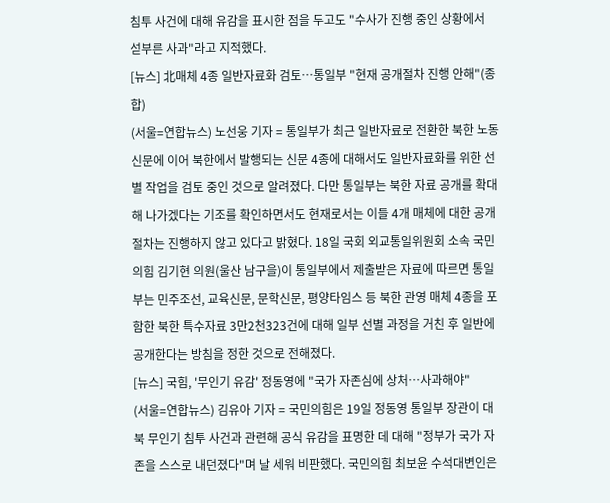침투 사건에 대해 유감을 표시한 점을 두고도 "수사가 진행 중인 상황에서 섣부른 사과"라고 지적했다.
[뉴스] 北매체 4종 일반자료화 검토…통일부 "현재 공개절차 진행 안해"(종합)
(서울=연합뉴스) 노선웅 기자 = 통일부가 최근 일반자료로 전환한 북한 노동신문에 이어 북한에서 발행되는 신문 4종에 대해서도 일반자료화를 위한 선별 작업을 검토 중인 것으로 알려졌다. 다만 통일부는 북한 자료 공개를 확대해 나가겠다는 기조를 확인하면서도 현재로서는 이들 4개 매체에 대한 공개 절차는 진행하지 않고 있다고 밝혔다. 18일 국회 외교통일위원회 소속 국민의힘 김기현 의원(울산 남구을)이 통일부에서 제출받은 자료에 따르면 통일부는 민주조선, 교육신문, 문학신문, 평양타임스 등 북한 관영 매체 4종을 포함한 북한 특수자료 3만2천323건에 대해 일부 선별 과정을 거친 후 일반에 공개한다는 방침을 정한 것으로 전해졌다.
[뉴스] 국힘, '무인기 유감' 정동영에 "국가 자존심에 상처…사과해야"
(서울=연합뉴스) 김유아 기자 = 국민의힘은 19일 정동영 통일부 장관이 대북 무인기 침투 사건과 관련해 공식 유감을 표명한 데 대해 "정부가 국가 자존을 스스로 내던졌다"며 날 세워 비판했다. 국민의힘 최보윤 수석대변인은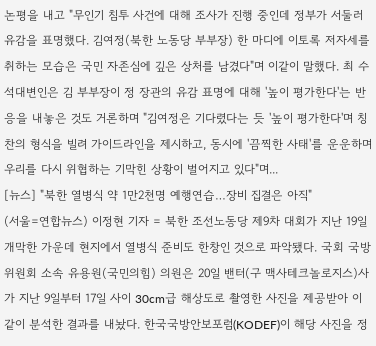논평을 내고 "무인기 침투 사건에 대해 조사가 진행 중인데 정부가 서둘러 유감을 표명했다. 김여정(북한 노동당 부부장) 한 마디에 이토록 저자세를 취하는 모습은 국민 자존심에 깊은 상처를 남겼다"며 이같이 말했다. 최 수석대변인은 김 부부장이 정 장관의 유감 표명에 대해 '높이 평가한다'는 반응을 내놓은 것도 거론하며 "김여정은 기다렸다는 듯 '높이 평가한다'며 칭찬의 형식을 빌려 가이드라인을 제시하고, 동시에 '끔찍한 사태'를 운운하며 우리를 다시 위협하는 기막힌 상황이 벌어지고 있다"며...
[뉴스] "북한 열병식 약 1만2천명 예행연습…장비 집결은 아직"
(서울=연합뉴스) 이정현 기자 = 북한 조선노동당 제9차 대회가 지난 19일 개막한 가운데 현지에서 열병식 준비도 한창인 것으로 파악됐다. 국회 국방위원회 소속 유용원(국민의힘) 의원은 20일 밴터(구 맥사테크놀로지스)사가 지난 9일부터 17일 사이 30cm급 해상도로 촬영한 사진을 제공받아 이같이 분석한 결과를 내놨다. 한국국방안보포럼(KODEF)이 해당 사진을 정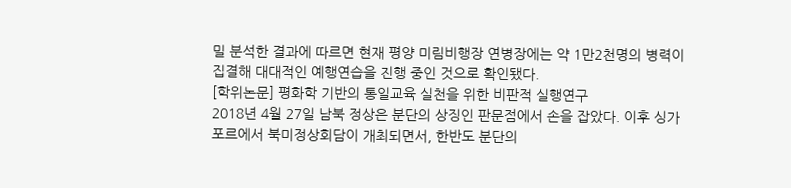밀 분석한 결과에 따르면 현재 평양 미림비행장 연병장에는 약 1만2천명의 병력이 집결해 대대적인 예행연습을 진행 중인 것으로 확인됐다.
[학위논문] 평화학 기반의 통일교육 실천을 위한 비판적 실행연구
2018년 4월 27일 남북 정상은 분단의 상징인 판문점에서 손을 잡았다. 이후 싱가포르에서 북미정상회담이 개최되면서, 한반도 분단의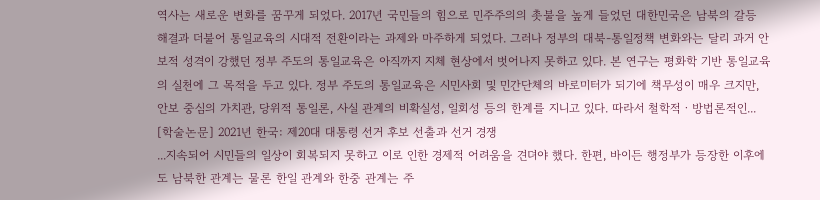역사는 새로운 변화를 꿈꾸게 되었다. 2017년 국민들의 힘으로 민주주의의 촛불을 높게 들었던 대한민국은 남북의 갈등 해결과 더불어 통일교육의 시대적 전환이라는 과제와 마주하게 되었다. 그러나 정부의 대북-통일정책 변화와는 달리 과거 안보적 성격이 강했던 정부 주도의 통일교육은 아직까지 지체 현상에서 벗어나지 못하고 있다. 본 연구는 평화학 기반 통일교육의 실천에 그 목적을 두고 있다. 정부 주도의 통일교육은 시민사회 및 민간단체의 바로미터가 되기에 책무성이 매우 크지만, 안보 중심의 가치관, 당위적 통일론, 사실 관계의 비확실성, 일회성 등의 한계를 지니고 있다. 따라서 철학적ㆍ방법론적인...
[학술논문] 2021년 한국: 제20대 대통령 선거 후보 선출과 선거 경쟁
...지속되어 시민들의 일상이 회복되지 못하고 이로 인한 경제적 어려움을 견뎌야 했다. 한편, 바이든 행정부가 등장한 이후에도 남북한 관계는 물론 한일 관계와 한중 관계는 주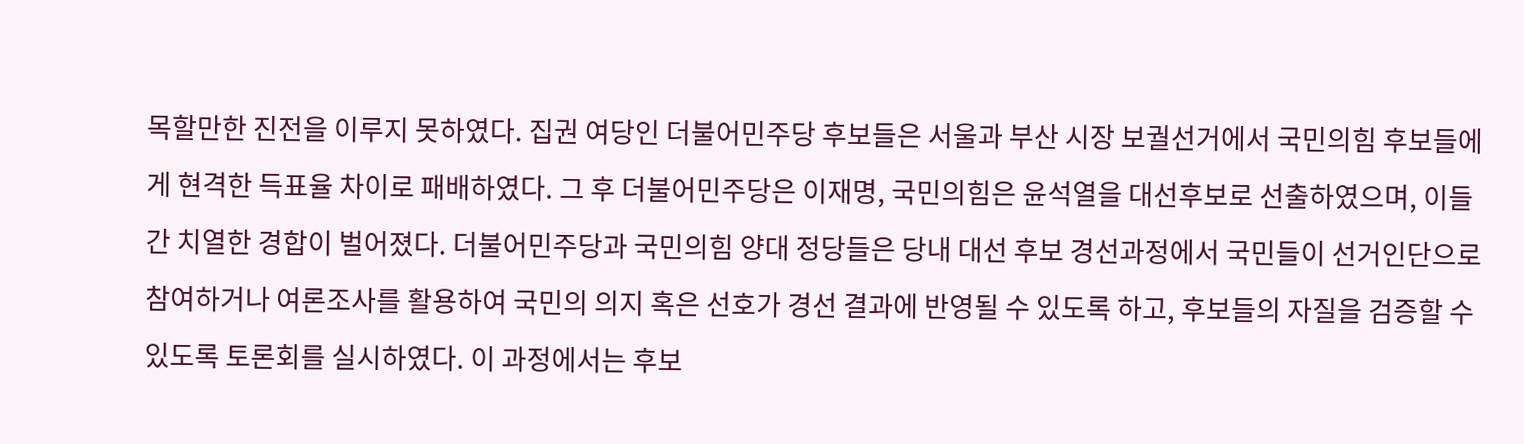목할만한 진전을 이루지 못하였다. 집권 여당인 더불어민주당 후보들은 서울과 부산 시장 보궐선거에서 국민의힘 후보들에게 현격한 득표율 차이로 패배하였다. 그 후 더불어민주당은 이재명, 국민의힘은 윤석열을 대선후보로 선출하였으며, 이들 간 치열한 경합이 벌어졌다. 더불어민주당과 국민의힘 양대 정당들은 당내 대선 후보 경선과정에서 국민들이 선거인단으로 참여하거나 여론조사를 활용하여 국민의 의지 혹은 선호가 경선 결과에 반영될 수 있도록 하고, 후보들의 자질을 검증할 수 있도록 토론회를 실시하였다. 이 과정에서는 후보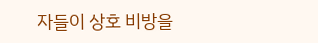자들이 상호 비방을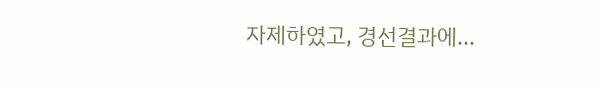자제하였고, 경선결과에...